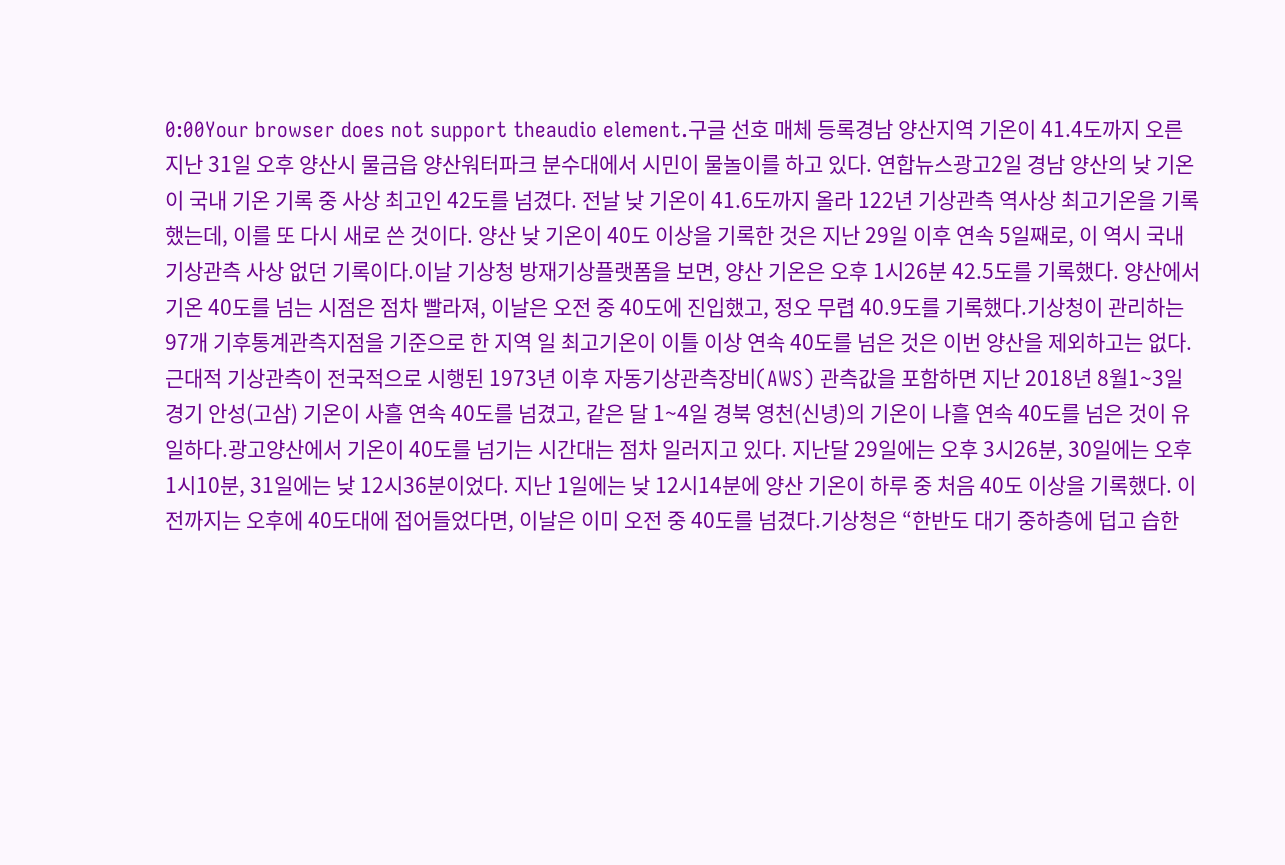0:00Your browser does not support theaudio element.구글 선호 매체 등록경남 양산지역 기온이 41.4도까지 오른 지난 31일 오후 양산시 물금읍 양산워터파크 분수대에서 시민이 물놀이를 하고 있다. 연합뉴스광고2일 경남 양산의 낮 기온이 국내 기온 기록 중 사상 최고인 42도를 넘겼다. 전날 낮 기온이 41.6도까지 올라 122년 기상관측 역사상 최고기온을 기록했는데, 이를 또 다시 새로 쓴 것이다. 양산 낮 기온이 40도 이상을 기록한 것은 지난 29일 이후 연속 5일째로, 이 역시 국내 기상관측 사상 없던 기록이다.이날 기상청 방재기상플랫폼을 보면, 양산 기온은 오후 1시26분 42.5도를 기록했다. 양산에서 기온 40도를 넘는 시점은 점차 빨라져, 이날은 오전 중 40도에 진입했고, 정오 무렵 40.9도를 기록했다.기상청이 관리하는 97개 기후통계관측지점을 기준으로 한 지역 일 최고기온이 이틀 이상 연속 40도를 넘은 것은 이번 양산을 제외하고는 없다. 근대적 기상관측이 전국적으로 시행된 1973년 이후 자동기상관측장비(AWS) 관측값을 포함하면 지난 2018년 8월1~3일 경기 안성(고삼) 기온이 사흘 연속 40도를 넘겼고, 같은 달 1~4일 경북 영천(신녕)의 기온이 나흘 연속 40도를 넘은 것이 유일하다.광고양산에서 기온이 40도를 넘기는 시간대는 점차 일러지고 있다. 지난달 29일에는 오후 3시26분, 30일에는 오후 1시10분, 31일에는 낮 12시36분이었다. 지난 1일에는 낮 12시14분에 양산 기온이 하루 중 처음 40도 이상을 기록했다. 이전까지는 오후에 40도대에 접어들었다면, 이날은 이미 오전 중 40도를 넘겼다.기상청은 “한반도 대기 중하층에 덥고 습한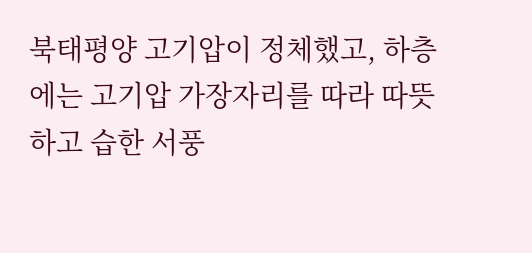북태평양 고기압이 정체했고, 하층에는 고기압 가장자리를 따라 따뜻하고 습한 서풍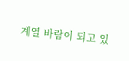계열 바람이 되고 있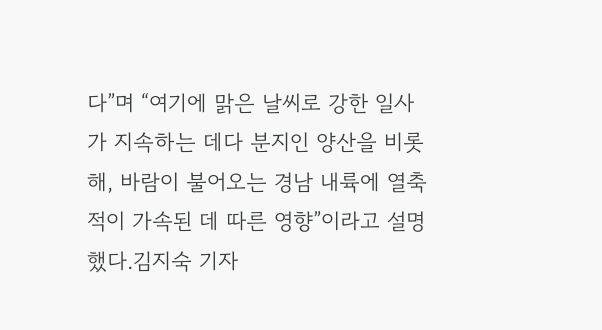다”며 “여기에 맑은 날씨로 강한 일사가 지속하는 데다 분지인 양산을 비롯해, 바람이 불어오는 경남 내륙에 열축적이 가속된 데 따른 영향”이라고 설명했다.김지숙 기자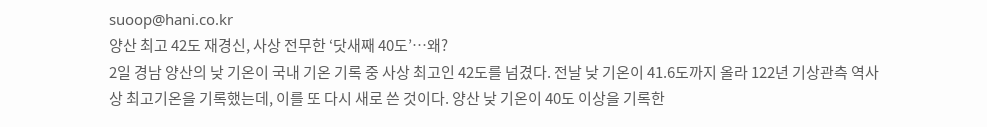suoop@hani.co.kr
양산 최고 42도 재경신, 사상 전무한 ‘닷새째 40도’…왜?
2일 경남 양산의 낮 기온이 국내 기온 기록 중 사상 최고인 42도를 넘겼다. 전날 낮 기온이 41.6도까지 올라 122년 기상관측 역사상 최고기온을 기록했는데, 이를 또 다시 새로 쓴 것이다. 양산 낮 기온이 40도 이상을 기록한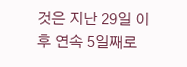것은 지난 29일 이후 연속 5일째로